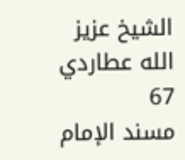الشيخ عزيز الله عطاردي
67
مسند الإمام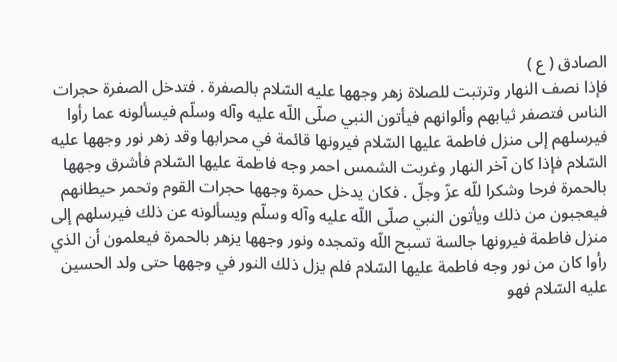الصادق ( ع )
فإذا نصف النهار وترتبت للصلاة زهر وجهها عليه السّلام بالصفرة . فتدخل الصفرة حجرات الناس فتصفر ثيابهم وألوانهم فيأتون النبي صلّى اللّه عليه وآله وسلّم فيسألونه عما رأوا فيرسلهم إلى منزل فاطمة عليها السّلام فيرونها قائمة في محرابها وقد زهر نور وجهها عليه السّلام فإذا كان آخر النهار وغربت الشمس احمر وجه فاطمة عليها السّلام فأشرق وجهها بالحمرة فرحا وشكرا للّه عزّ وجلّ . فكان يدخل حمرة وجهها حجرات القوم وتحمر حيطانهم فيعجبون من ذلك ويأتون النبي صلّى اللّه عليه وآله وسلّم ويسألونه عن ذلك فيرسلهم إلى منزل فاطمة فيرونها جالسة تسبح اللّه وتمجده ونور وجهها يزهر بالحمرة فيعلمون أن الذي رأوا كان من نور وجه فاطمة عليها السّلام فلم يزل ذلك النور في وجهها حتى ولد الحسين عليه السّلام فهو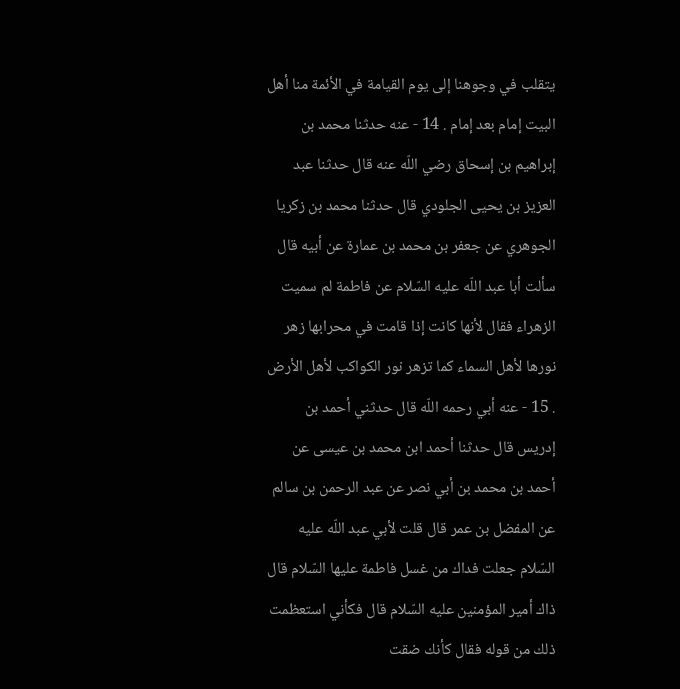يتقلب في وجوهنا إلى يوم القيامة في الأئمة منا أهل البيت إمام بعد إمام . 14 - عنه حدثنا محمد بن إبراهيم بن إسحاق رضي اللّه عنه قال حدثنا عبد العزيز بن يحيى الجلودي قال حدثنا محمد بن زكريا الجوهري عن جعفر بن محمد بن عمارة عن أبيه قال سألت أبا عبد اللّه عليه السّلام عن فاطمة لم سميت الزهراء فقال لأنها كانت إذا قامت في محرابها زهر نورها لأهل السماء كما تزهر نور الكواكب لأهل الأرض . 15 - عنه أبي رحمه اللّه قال حدثني أحمد بن إدريس قال حدثنا أحمد ابن محمد بن عيسى عن أحمد بن محمد بن أبي نصر عن عبد الرحمن بن سالم عن المفضل بن عمر قال قلت لأبي عبد اللّه عليه السّلام جعلت فداك من غسل فاطمة عليها السّلام قال ذاك أمير المؤمنين عليه السّلام قال فكأني استعظمت ذلك من قوله فقال كأنك ضقت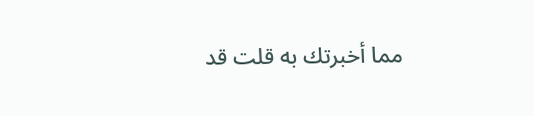مما أخبرتك به قلت قد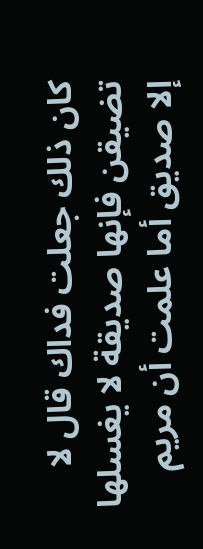كان ذلك جعلت فداك قال لا تضيقن فإنها صديقة لا يغسلها إلا صديق أما علمت أن مريم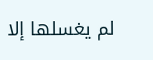لم يغسلها إلا